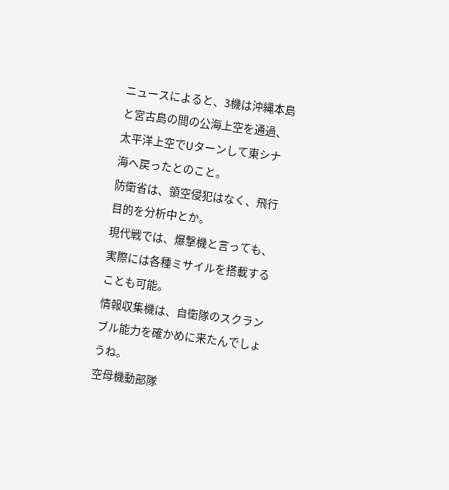ニュースによると、3機は沖縄本島と宮古島の間の公海上空を通過、太平洋上空でUターンして東シナ海へ戻ったとのこと。
防衛省は、領空侵犯はなく、飛行目的を分析中とか。
現代戦では、爆撃機と言っても、実際には各種ミサイルを搭載することも可能。
情報収集機は、自衛隊のスクランブル能力を確かめに来たんでしょうね。
空母機動部隊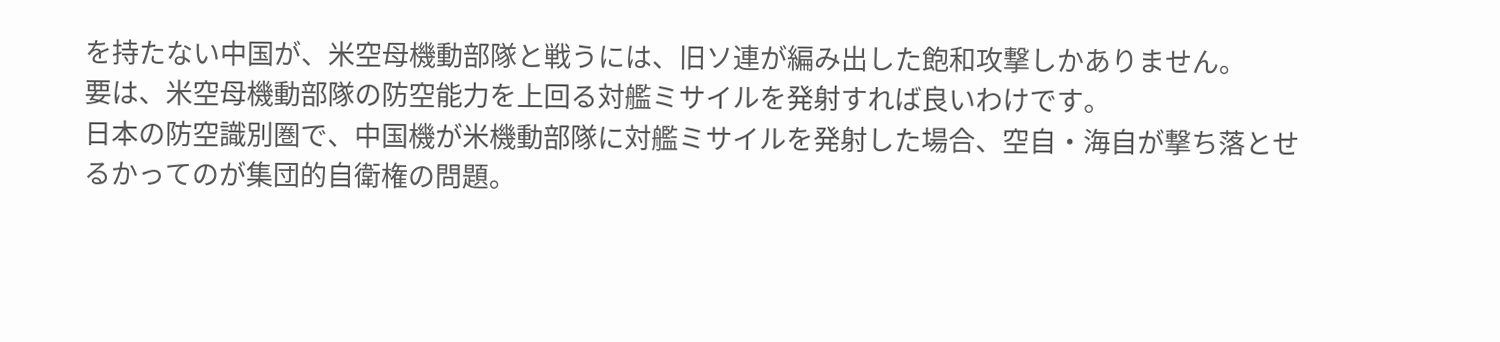を持たない中国が、米空母機動部隊と戦うには、旧ソ連が編み出した飽和攻撃しかありません。
要は、米空母機動部隊の防空能力を上回る対艦ミサイルを発射すれば良いわけです。
日本の防空識別圏で、中国機が米機動部隊に対艦ミサイルを発射した場合、空自・海自が撃ち落とせるかってのが集団的自衛権の問題。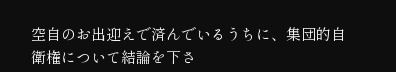空自のお出迎えで済んでいるうちに、集団的自衛権について結論を下さ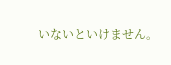いないといけません。